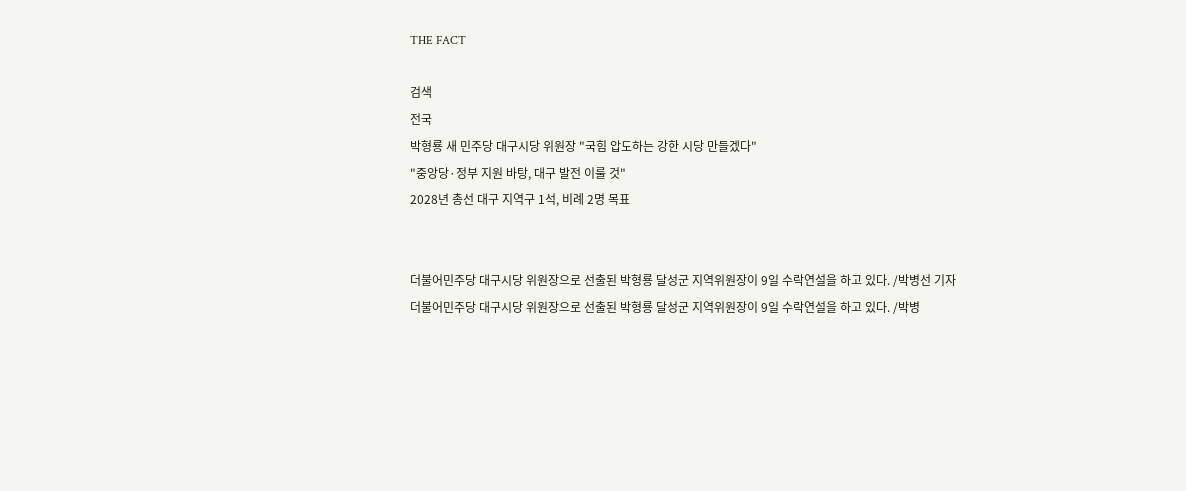THE FACT

검색
전국
박형룡 새 민주당 대구시당 위원장 "국힘 압도하는 강한 시당 만들겠다"
"중앙당·정부 지원 바탕, 대구 발전 이룰 것"
2028년 총선 대구 지역구 1석, 비례 2명 목표


더불어민주당 대구시당 위원장으로 선출된 박형룡 달성군 지역위원장이 9일 수락연설을 하고 있다. /박병선 기자
더불어민주당 대구시당 위원장으로 선출된 박형룡 달성군 지역위원장이 9일 수락연설을 하고 있다. /박병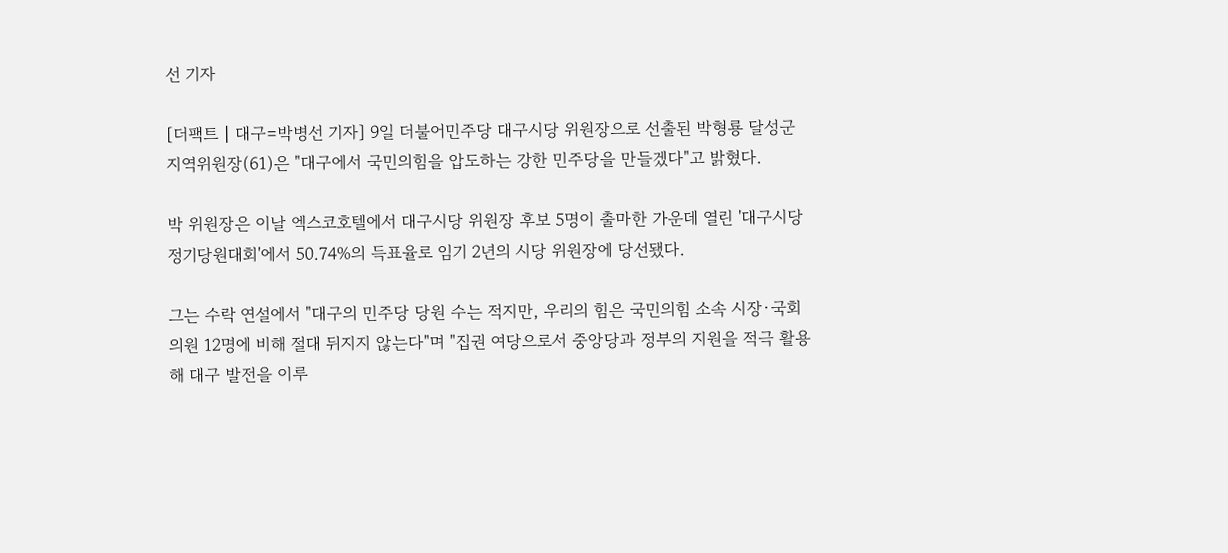선 기자

[더팩트┃대구=박병선 기자] 9일 더불어민주당 대구시당 위원장으로 선출된 박형룡 달성군 지역위원장(61)은 "대구에서 국민의힘을 압도하는 강한 민주당을 만들겠다"고 밝혔다.

박 위원장은 이날 엑스코호텔에서 대구시당 위원장 후보 5명이 출마한 가운데 열린 '대구시당 정기당원대회'에서 50.74%의 득표율로 임기 2년의 시당 위원장에 당선됐다.

그는 수락 연설에서 "대구의 민주당 당원 수는 적지만, 우리의 힘은 국민의힘 소속 시장·국회의원 12명에 비해 절대 뒤지지 않는다"며 "집권 여당으로서 중앙당과 정부의 지원을 적극 활용해 대구 발전을 이루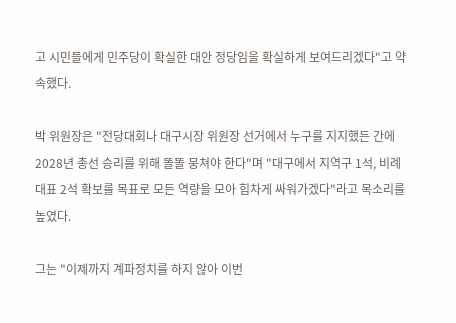고 시민들에게 민주당이 확실한 대안 정당임을 확실하게 보여드리겠다"고 약속했다.

박 위원장은 "전당대회나 대구시장 위원장 선거에서 누구를 지지했든 간에 2028년 총선 승리를 위해 똘똘 뭉쳐야 한다"며 "대구에서 지역구 1석, 비례대표 2석 확보를 목표로 모든 역량을 모아 힘차게 싸워가겠다"라고 목소리를 높였다.

그는 "이제까지 계파정치를 하지 않아 이번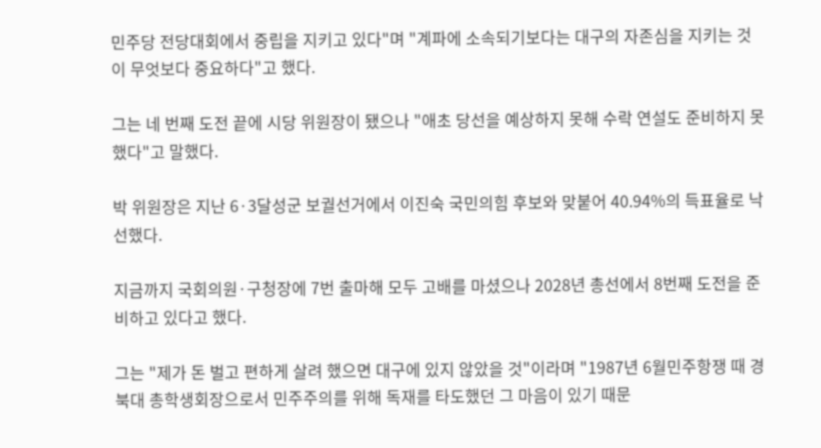민주당 전당대회에서 중립을 지키고 있다"며 "계파에 소속되기보다는 대구의 자존심을 지키는 것이 무엇보다 중요하다"고 했다.

그는 네 번째 도전 끝에 시당 위원장이 됐으나 "애초 당선을 예상하지 못해 수락 연설도 준비하지 못했다"고 말했다.

박 위원장은 지난 6·3달성군 보궐선거에서 이진숙 국민의힘 후보와 맞붙어 40.94%의 득표율로 낙선했다.

지금까지 국회의원·구청장에 7번 출마해 모두 고배를 마셨으나 2028년 총선에서 8번째 도전을 준비하고 있다고 했다.

그는 "제가 돈 벌고 편하게 살려 했으면 대구에 있지 않았을 것"이라며 "1987년 6월민주항쟁 때 경북대 총학생회장으로서 민주주의를 위해 독재를 타도했던 그 마음이 있기 때문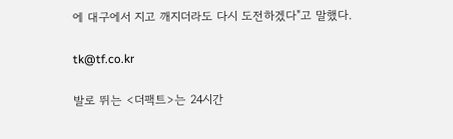에 대구에서 지고 깨지더라도 다시 도전하겠다"고 말했다.

tk@tf.co.kr

발로 뛰는 <더팩트>는 24시간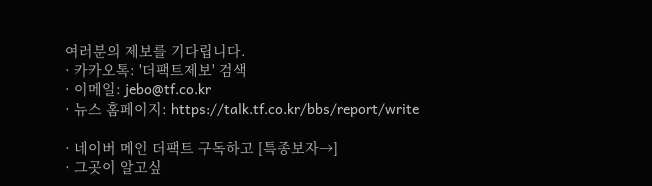여러분의 제보를 기다립니다.
· 카카오톡: '더팩트제보' 검색
· 이메일: jebo@tf.co.kr
· 뉴스 홈페이지: https://talk.tf.co.kr/bbs/report/write

· 네이버 메인 더팩트 구독하고 [특종보자→]
· 그곳이 알고싶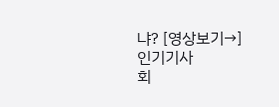냐? [영상보기→]
인기기사
회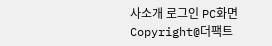사소개 로그인 PC화면
Copyright@더팩트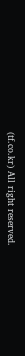(tf.co.kr) All right reserved.